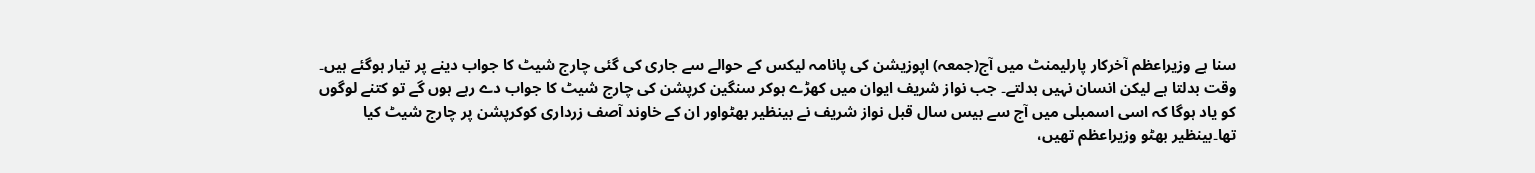سنا ہے وزیراعظم آخرکار پارلیمنٹ میں آج(جمعہ) اپوزیشن کی پانامہ لیکس کے حوالے سے جاری کی گئی چارج شیٹ کا جواب دینے پر تیار ہوگئے ہیں۔
وقت بدلتا ہے لیکن انسان نہیں بدلتے۔ جب نواز شریف ایوان میں کھڑے ہوکر سنگین کرپشن کی چارج شیٹ کا جواب دے رہے ہوں گے تو کتنے لوگوں کو یاد ہوگا کہ اسی اسمبلی میں آج سے بیس سال قبل نواز شریف نے بینظیر بھٹواور ان کے خاوند آصف زرداری کوکرپشن پر چارج شیٹ کیا تھا۔بینظیر بھٹو وزیراعظم تھیں،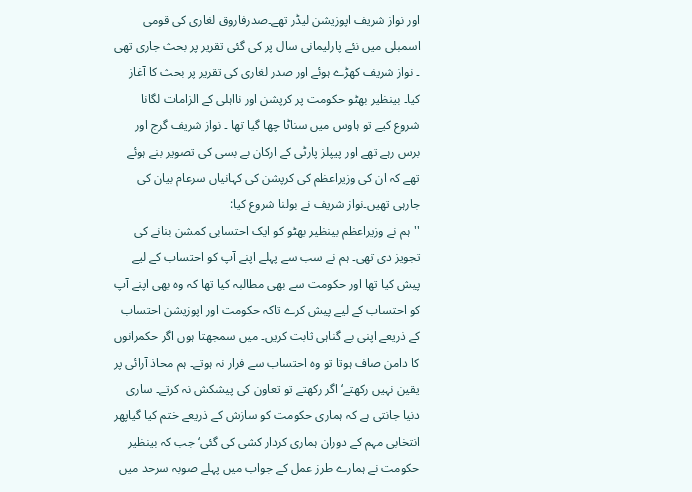اور نواز شریف اپوزیشن لیڈر تھے۔صدرفاروق لغاری کی قومی اسمبلی میں نئے پارلیمانی سال پر کی گئی تقریر پر بحث جاری تھی ۔ نواز شریف کھڑے ہوئے اور صدر لغاری کی تقریر پر بحث کا آغاز کیا۔ بینظیر بھٹو حکومت پر کرپشن اور نااہلی کے الزامات لگانا شروع کیے تو ہاوس میں سناٹا چھا گیا تھا ۔ نواز شریف گرج اور برس رہے تھے اور پیپلز پارٹی کے ارکان بے بسی کی تصویر بنے ہوئے تھے کہ ان کی وزیراعظم کی کرپشن کی کہانیاں سرعام بیان کی جارہی تھیں۔نواز شریف نے بولنا شروع کیا:
''ہم نے وزیراعظم بینظیر بھٹو کو ایک احتسابی کمشن بنانے کی تجویز دی تھی۔ ہم نے سب سے پہلے اپنے آپ کو احتساب کے لیے پیش کیا تھا اور حکومت سے بھی مطالبہ کیا تھا کہ وہ بھی اپنے آپ کو احتساب کے لیے پیش کرے تاکہ حکومت اور اپوزیشن احتساب کے ذریعے اپنی بے گناہی ثابت کریں۔ میں سمجھتا ہوں اگر حکمرانوں کا دامن صاف ہوتا تو وہ احتساب سے فرار نہ ہوتے۔ ہم محاذ آرائی پر یقین نہیں رکھتے‘ اگر رکھتے تو تعاون کی پیشکش نہ کرتے۔ ساری دنیا جانتی ہے کہ ہماری حکومت کو سازش کے ذریعے ختم کیا گیاپھر انتخابی مہم کے دوران ہماری کردار کشی کی گئی‘ جب کہ بینظیر حکومت نے ہمارے طرز عمل کے جواب میں پہلے صوبہ سرحد میں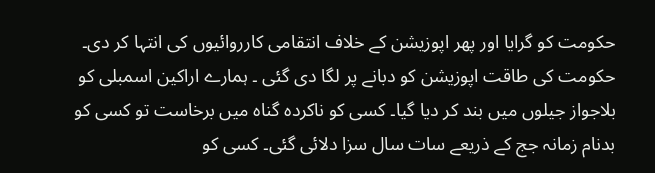حکومت کو گرایا اور پھر اپوزیشن کے خلاف انتقامی کارروائیوں کی انتہا کر دی۔ حکومت کی طاقت اپوزیشن کو دبانے پر لگا دی گئی ۔ ہمارے اراکین اسمبلی کو بلاجواز جیلوں میں بند کر دیا گیا۔ کسی کو ناکردہ گناہ میں برخاست تو کسی کو بدنام زمانہ جج کے ذریعے سات سال سزا دلائی گئی۔ کسی کو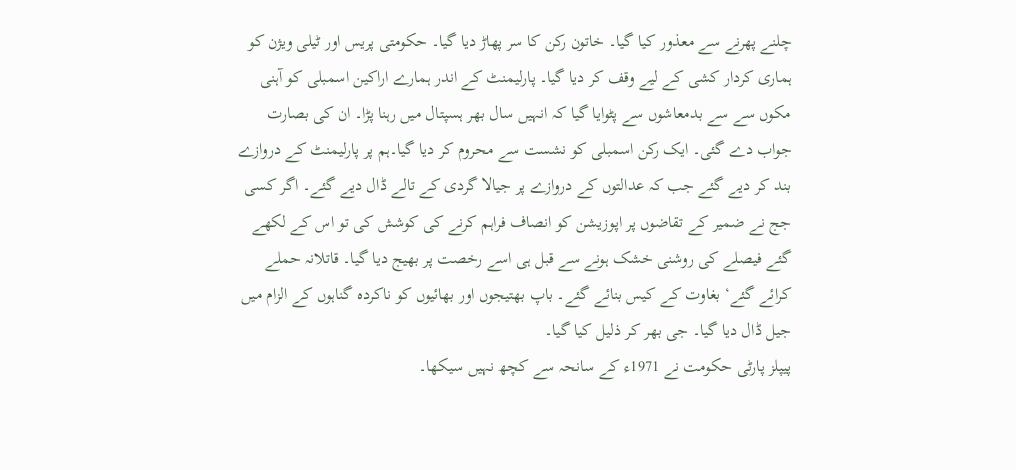چلنے پھرنے سے معذور کیا گیا۔ خاتون رکن کا سر پھاڑ دیا گیا۔ حکومتی پریس اور ٹیلی ویژن کو ہماری کردار کشی کے لیے وقف کر دیا گیا۔ پارلیمنٹ کے اندر ہمارے اراکین اسمبلی کو آہنی مکوں سے سے بدمعاشوں سے پٹوایا گیا کہ انہیں سال بھر ہسپتال میں رہنا پڑا۔ ان کی بصارت جواب دے گئی۔ ایک رکن اسمبلی کو نشست سے محروم کر دیا گیا۔ہم پر پارلیمنٹ کے دروازے بند کر دیے گئے جب کہ عدالتوں کے دروازے پر جیالا گردی کے تالے ڈال دیے گئے۔ اگر کسی جج نے ضمیر کے تقاضوں پر اپوزیشن کو انصاف فراہم کرنے کی کوشش کی تو اس کے لکھے گئے فیصلے کی روشنی خشک ہونے سے قبل ہی اسے رخصت پر بھیج دیا گیا۔ قاتلانہ حملے کرائے گئے‘ بغاوت کے کیس بنائے گئے۔ باپ بھتیجوں اور بھائیوں کو ناکردہ گناہوں کے الزام میں جیل ڈال دیا گیا۔ جی بھر کر ذلیل کیا گیا۔
پیپلز پارٹی حکومت نے 1971ء کے سانحہ سے کچھ نہیں سیکھا۔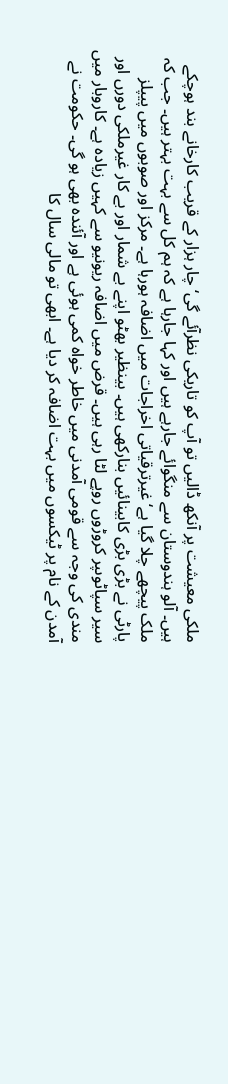ملکی معیشت پر آنکھ ڈالیں تو آپ کو تاریکی نظرآئے گی‘ چار ہزار کے قریب کارخانے بند ہوچکے ہیں۔ آلو ہندوستان سے منگوائے جارہے ہیں اور کہا جارہا ہے کہ ہم کل سے بہت بہتر ہیں۔ جب کہ ملک پیچھے چلا گیا ہے‘ غیرترقیاتی اخراجات میں اضافہ ہورہا ہے۔ مرکز اور صوبوں میں پیپلز پارٹی نے بڑی بڑی کابینائیں بنارکھی ہیں۔ بینظیر بھٹو اپنے بے شمار اور بے کار غیرملکی دورں اور سیر سپاٹوںپر کروڑوں روپے لٹا رہی ہیں۔ قرض میں اضافہ ریونیو سے کہیں زیادہ ہے۔ کاروبار میں مندی کی وجہ سے قومی آمدنی میں خاطر خواہ کمی ہوئی ہے اور آئندہ بھی ہو گی۔ حکومت نے آمدن کے نام پر ٹیکسوں میں بہت اضافہ کر دیا ہے۔ ابھی تو مالی سال کا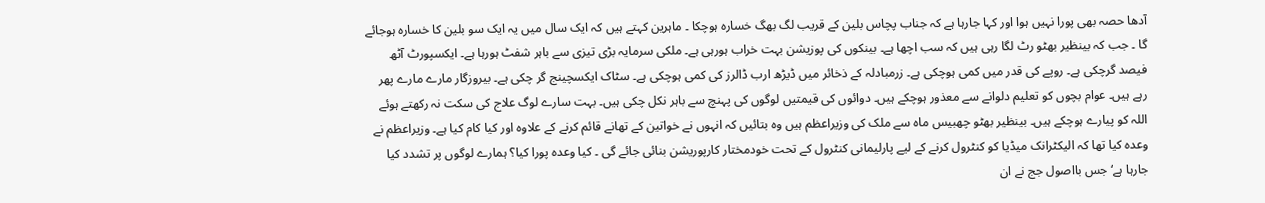آدھا حصہ بھی پورا نہیں ہوا اور کہا جارہا ہے کہ جناب پچاس بلین کے قریب لگ بھگ خسارہ ہوچکا ۔ ماہرین کہتے ہیں کہ ایک سال میں یہ ایک سو بلین کا خسارہ ہوجائے گا ۔ جب کہ بینظیر بھٹو رٹ لگا رہی ہیں کہ سب اچھا ہے۔ بینکوں کی پوزیشن بہت خراب ہورہی ہے۔ ملکی سرمایہ بڑی تیزی سے باہر شفٹ ہورہا ہے۔ ایکسپورٹ آٹھ فیصد گرچکی ہے۔ روپے کی قدر میں کمی ہوچکی ہے۔ زرمبادلہ کے ذخائر میں ڈیڑھ ارب ڈالرز کی کمی ہوچکی ہے۔ سٹاک ایکسچینج گر چکی ہے۔ بیروزگار مارے مارے پھر رہے ہیں۔ عوام بچوں کو تعلیم دلوانے سے معذور ہوچکے ہیں۔ دوائوں کی قیمتیں لوگوں کی پہنچ سے باہر نکل چکی ہیں۔ بہت سارے لوگ علاج کی سکت نہ رکھتے ہوئے اللہ کو پیارے ہوچکے ہیں۔ بینظیر بھٹو چھبیس ماہ سے ملک کی وزیراعظم ہیں وہ بتائیں کہ انہوں نے خواتین کے تھانے قائم کرنے کے علاوہ اور کیا کام کیا ہے۔ وزیراعظم نے وعدہ کیا تھا کہ الیکٹرانک میڈیا کو کنٹرول کرنے کے لیے پارلیمانی کنٹرول کے تحت خودمختار کارپوریشن بنائی جائے گی ۔ کیا وعدہ پورا کیا؟ ہمارے لوگوں پر تشدد کیا جارہا ہے‘ جس بااصول جج نے ان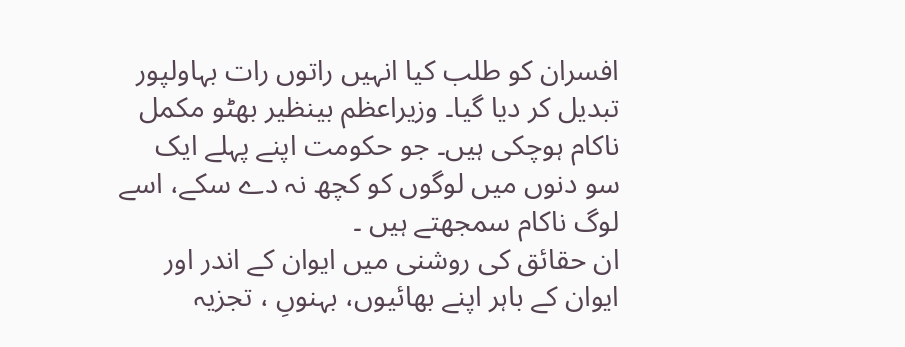افسران کو طلب کیا انہیں راتوں رات بہاولپور تبدیل کر دیا گیا۔ وزیراعظم بینظیر بھٹو مکمل ناکام ہوچکی ہیں۔ جو حکومت اپنے پہلے ایک سو دنوں میں لوگوں کو کچھ نہ دے سکے، اسے لوگ ناکام سمجھتے ہیں ۔
ان حقائق کی روشنی میں ایوان کے اندر اور ایوان کے باہر اپنے بھائیوں، بہنوںِ ، تجزیہ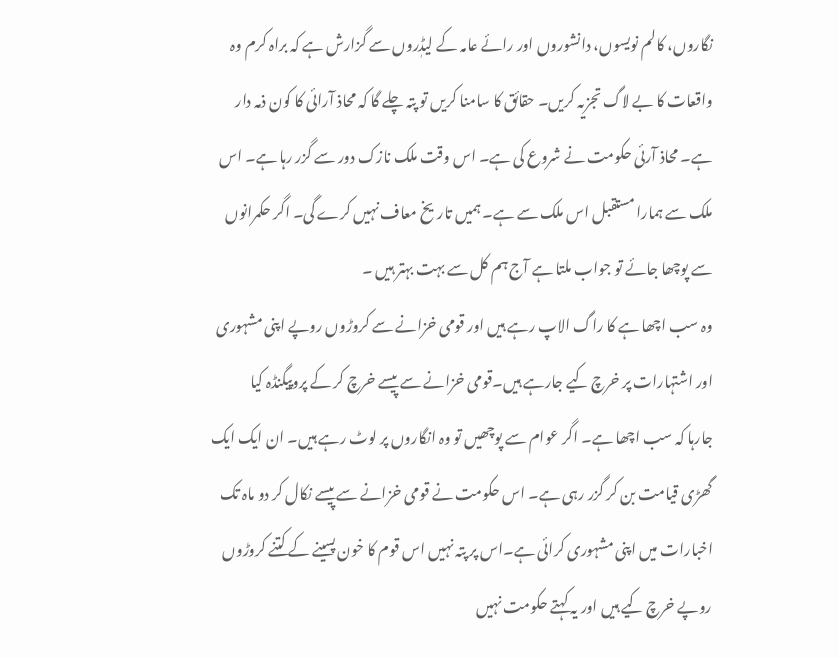نگاروں، کالم نویسوں، دانشوروں اور رائے عامہ کے لیڈٖروں سے گزارش ہے کہ براہ کرم وہ واقعات کا بے لاگ تجزیہ کریں۔ حقائق کا سامنا کریں تو پتہ چلے گا کہ محاذ آرائی کا کون ذمہ دار ہے۔ محاذ آرئی حکومت نے شروع کی ہے۔ اس وقت ملک نازک دور سے گزر رہا ہے۔ اس ملک سے ہمارا مستقبل اس ملک سے ہے۔ ہمیں تاریخ معاف نہیں کرے گی۔ اگر حکمرانوں سے پوچھا جائے تو جواب ملتا ہے آج ہم کل سے بہت بہتر ہیں ۔
وہ سب اچھا ہے کا راگ الاپ رہے ہیں اور قومی خزانے سے کروڑوں روپے اپنی مشہوری اور اشتہارات پر خرچ کیے جارہے ہیں۔قومی خزانے سے پیسے خرچ کر کے پروپیگنڈہ کیا
جارہا کہ سب اچھا ہے۔ اگر عوام سے پوچھیں تو وہ انگاروں پر لوٹ رہے ہیں۔ ان ایک ایک گھڑی قیامت بن کر گزر رہی ہے۔ اس حکومت نے قومی خزانے سے پیسے نکال کر دو ماہ تک اخبارات میں اپنی مشہوری کرائی ہے۔اس پر پتہ نہیں اس قوم کا خون پسینے کے کتنے کروڑوں روپے خرچ کیے ہیں اور یہ کہتے حکومت نہیں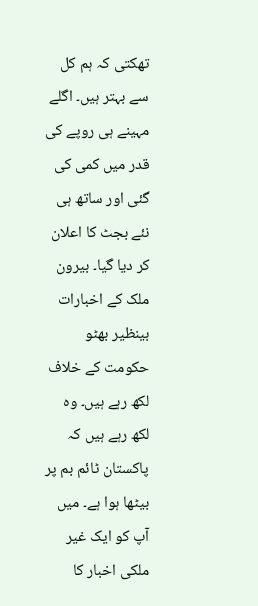تھکتی کہ ہم کل سے بہتر ہیں۔ اگلے مہینے ہی روپے کی قدر میں کمی کی گئی اور ساتھ ہی نئے بجٹ کا اعلان کر دیا گیا۔ بیرون ملک کے اخبارات بینظیر بھٹو حکومت کے خلاف لکھ رہے ہیں۔ وہ لکھ رہے ہیں کہ پاکستان ٹائم بم پر بیٹھا ہوا ہے۔ میں آپ کو ایک غیر ملکی اخبار کا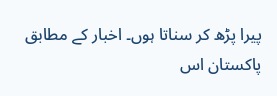پیرا پڑھ کر سناتا ہوں۔ اخبار کے مطابق پاکستان اس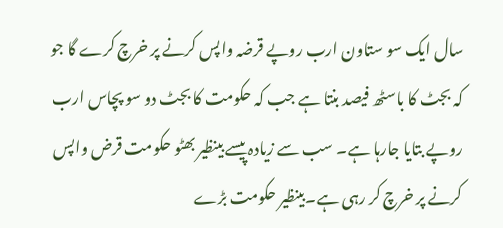سال ایک سو ستاون ارب روپے قرضہ واپس کرنے پر خرچ کرے گا جو کہ بجٹ کا باسٹھ فیصد بنتا ہے جب کہ حکومت کا بجٹ دو سو پچاس ارب روپے بتایا جارہا ہے۔ سب سے زیادہ پیسے بینظیر بھٹو حکومت قرض واپس کرنے پر خرچ کر رہی ہے۔بینظیر حکومت بڑے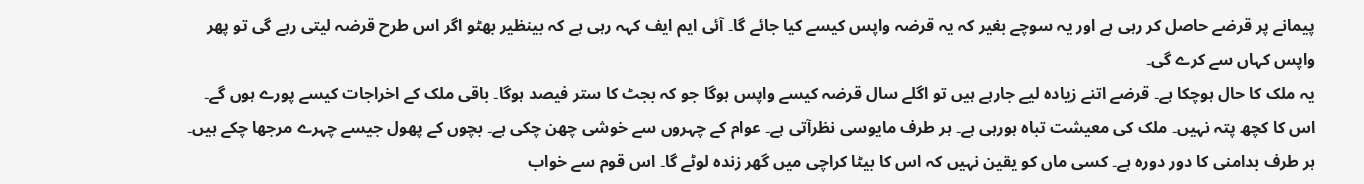پیمانے پر قرضے حاصل کر رہی ہے اور یہ سوچے بغیر کہ یہ قرضہ واپس کیسے کیا جائے گا۔ آئی ایم ایف کہہ رہی ہے کہ بینظیر بھٹو اگر اس طرح قرضہ لیتی رہے گی تو پھر واپس کہاں سے کرے گی۔
یہ ملک کا حال ہوچکا ہے۔ قرضے اتنے زیادہ لیے جارہے ہیں تو اگلے سال قرضہ کیسے واپس ہوگا جو کہ بجٹ کا ستر فیصد ہوگا۔ باقی ملک کے اخراجات کیسے پورے ہوں گے۔ اس کا کچھ پتہ نہیں۔ ملک کی معیشت تباہ ہورہی ہے۔ ہر طرف مایوسی نظرآتی ہے۔ عوام کے چہروں سے خوشی چھن چکی ہے۔ بچوں کے پھول جیسے چہرے مرجھا چکے ہیں۔ ہر طرف بدامنی کا دور دورہ ہے۔ کسی ماں کو یقین نہیں کہ اس کا بیٹا کراچی میں گھر زندہ لوٹے گا۔ اس قوم سے خواب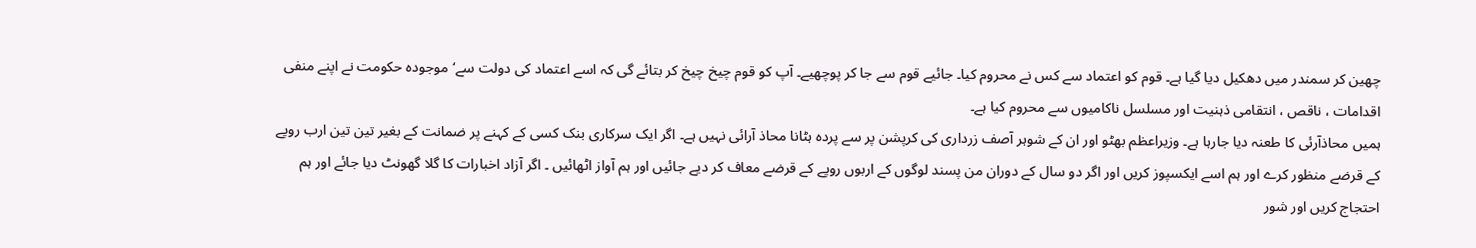چھین کر سمندر میں دھکیل دیا گیا ہے۔ قوم کو اعتماد سے کس نے محروم کیا۔ جائیے قوم سے جا کر پوچھیے۔ آپ کو قوم چیخ چیخ کر بتائے گی کہ اسے اعتماد کی دولت سے‘ موجودہ حکومت نے اپنے منفی اقدامات ، ناقص ، انتقامی ذہنیت اور مسلسل ناکامیوں سے محروم کیا ہے۔
ہمیں محاذآرئی کا طعنہ دیا جارہا ہے۔ وزیراعظم بھٹو اور ان کے شوہر آصف زرداری کی کرپشن پر سے پردہ ہٹانا محاذ آرائی نہیں ہے۔ اگر ایک سرکاری بنک کسی کے کہنے پر ضمانت کے بغیر تین تین ارب روپے کے قرضے منظور کرے اور ہم اسے ایکسپوز کریں اور اگر دو سال کے دوران من پسند لوگوں کے اربوں روپے کے قرضے معاف کر دیے جائیں اور ہم آواز اٹھائیں ۔ اگر آزاد اخبارات کا گلا گھونٹ دیا جائے اور ہم احتجاج کریں اور شور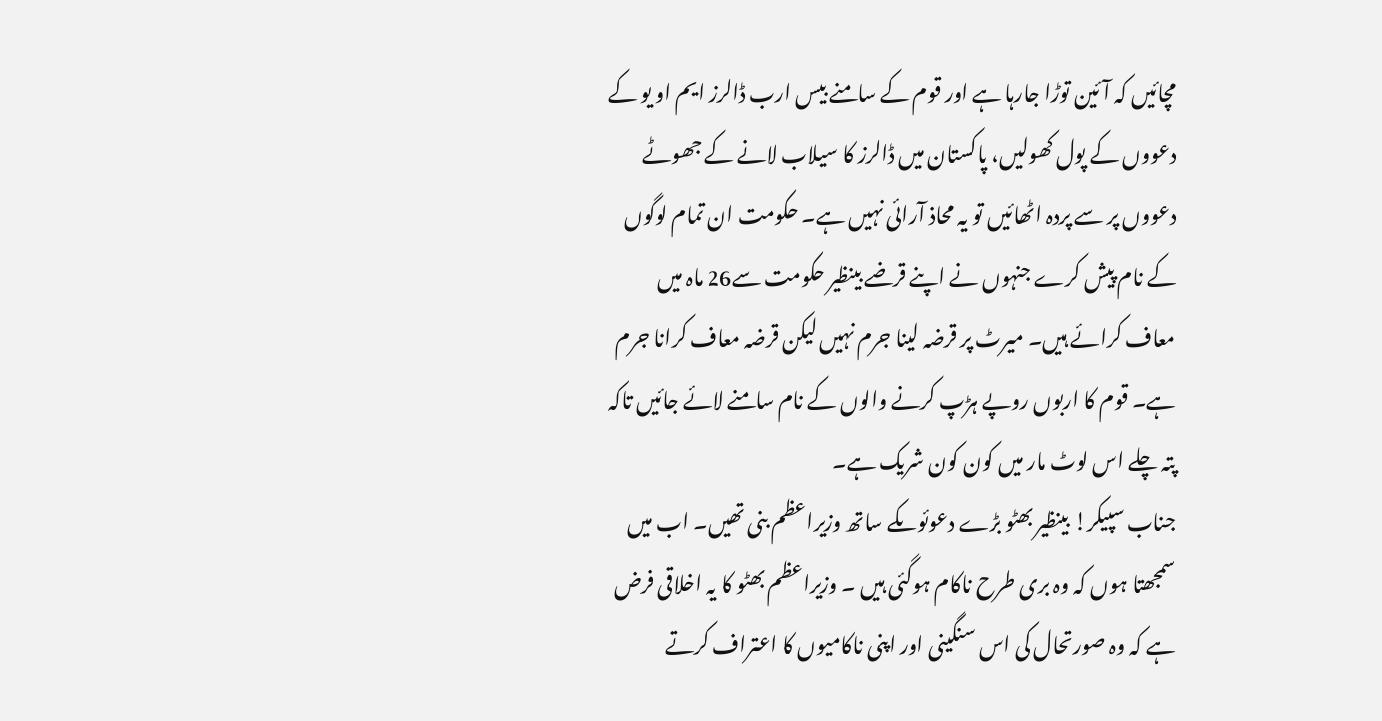مچائیں کہ آئین توڑا جارہا ہے اور قوم کے سامنے بیس ارب ڈالرز ایم او یو کے دعووں کے پول کھولیں، پاکستان میں ڈالرز کا سیلاب لانے کے جھوٹے دعووں پر سے پردہ اٹھائیں تو یہ محاذ آرائی نہیں ہے۔ حکومت ان تمام لوگوں کے نام پیش کرے جنہوں نے اپنے قرضے بینظیر حکومت سے26 ماہ میں معاف کرائے ہیں۔ میرٹ پر قرضہ لینا جرم نہیں لیکن قرضہ معاف کرانا جرم ہے۔ قوم کا اربوں روپے ہڑپ کرنے والوں کے نام سامنے لائے جائیں تاکہ پتہ چلے اس لوٹ مار میں کون کون شریک ہے۔
جناب سپیکر! بینظیر بھٹو بڑے دعوئوںکے ساتھ وزیراعظم بنی تھیں۔ اب میں سمجھتا ہوں کہ وہ بری طرح ناکام ہوگئی ہیں ۔ وزیراعظم بھٹو کا یہ اخلاقی فرض ہے کہ وہ صورتحال کی اس سنگینی اور اپنی ناکامیوں کا اعتراف کرتے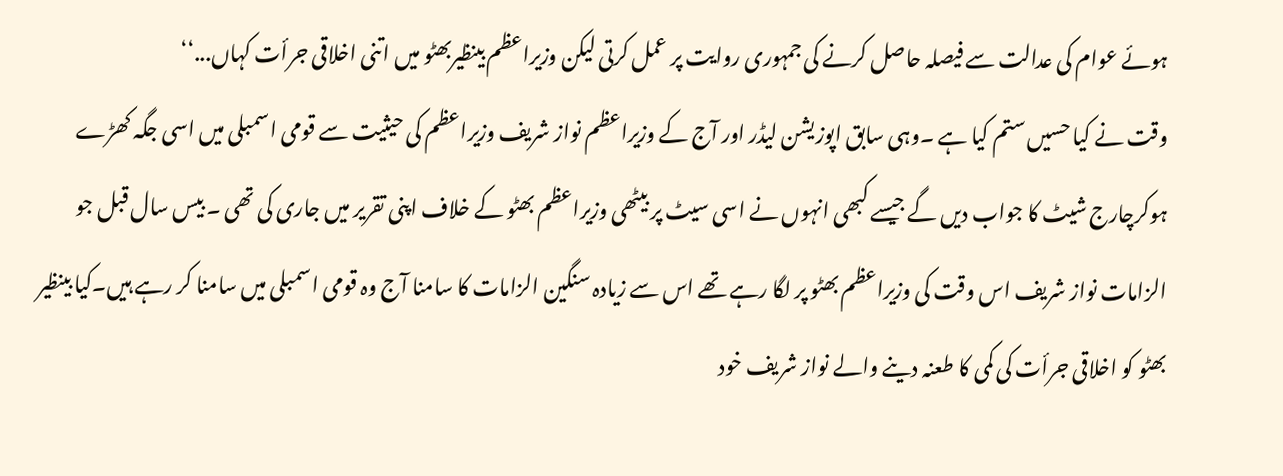ہوئے عوام کی عدالت سے فیصلہ حاصل کرنے کی جمہوری روایت پر عمل کرتی لیکن وزیراعظم بینظیربھٹو میں اتنی اخلاقی جرأت کہاں...‘‘
وقت نے کیا حسیں ستم کیا ہے ۔وہی سابق اپوزیشن لیڈر اور آج کے وزیراعظم نواز شریف وزیراعظم کی حیثیت سے قومی اسمبلی میں اسی جگہ کھڑے ہوکرچارج شیٹ کا جواب دیں گے جیسے کبھی انہوں نے اسی سیٹ پر بیٹھی وزیراعظم بھٹو کے خلاف اپنی تقریر میں جاری کی تھی ۔ بیس سال قبل جو الزامات نواز شریف اس وقت کی وزیراعظم بھٹو پر لگا رہے تھے اس سے زیادہ سنگین الزامات کا سامنا آج وہ قومی اسمبلی میں سامنا کر رہے ہیں۔کیا بینظیر بھٹو کو اخلاقی جرأت کی کمی کا طعنہ دینے والے نواز شریف خود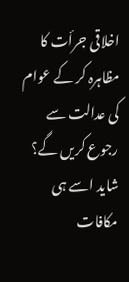اخلاقی جرأت کا مظاہرہ کر کے عوام کی عدالت سے رجوع کریں گے؟
شاید اسے ہی مکافات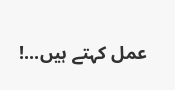عمل کہتے ہیں...!